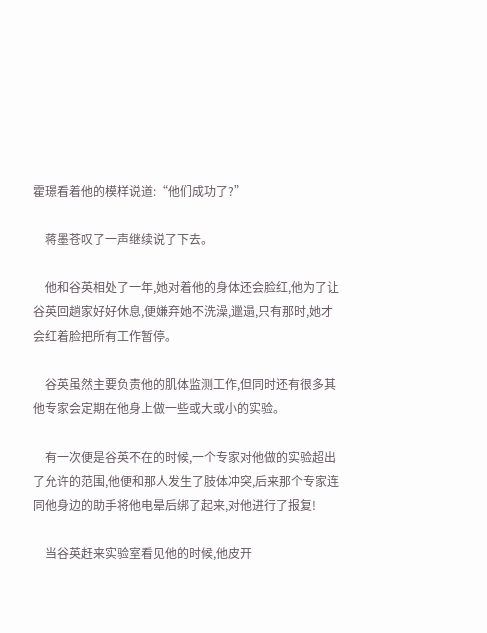霍璟看着他的模样说道:“他们成功了?”

    蒋墨苍叹了一声继续说了下去。

    他和谷英相处了一年,她对着他的身体还会脸红,他为了让谷英回趟家好好休息,便嫌弃她不洗澡,邋遢,只有那时,她才会红着脸把所有工作暂停。

    谷英虽然主要负责他的肌体监测工作,但同时还有很多其他专家会定期在他身上做一些或大或小的实验。

    有一次便是谷英不在的时候,一个专家对他做的实验超出了允许的范围,他便和那人发生了肢体冲突,后来那个专家连同他身边的助手将他电晕后绑了起来,对他进行了报复!

    当谷英赶来实验室看见他的时候,他皮开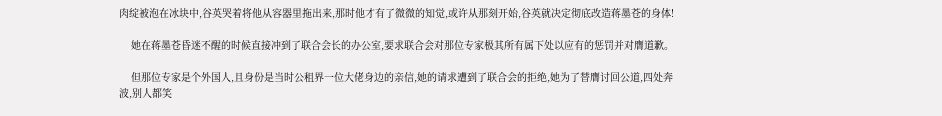肉绽被泡在冰块中,谷英哭着将他从容器里拖出来,那时他才有了微微的知觉,或许从那刻开始,谷英就决定彻底改造蒋墨苍的身体!

    她在蒋墨苍昏迷不醒的时候直接冲到了联合会长的办公室,要求联合会对那位专家极其所有属下处以应有的惩罚并对膺道歉。

    但那位专家是个外国人,且身份是当时公租界一位大佬身边的亲信,她的请求遭到了联合会的拒绝,她为了替膺讨回公道,四处奔波,别人都笑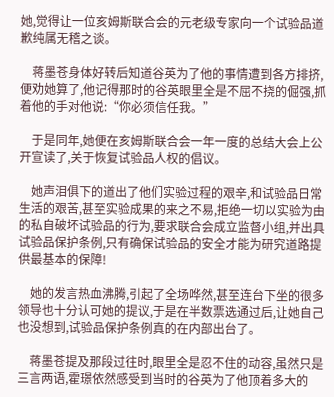她,觉得让一位亥姆斯联合会的元老级专家向一个试验品道歉纯属无稽之谈。

    蒋墨苍身体好转后知道谷英为了他的事情遭到各方排挤,便劝她算了,他记得那时的谷英眼里全是不屈不挠的倔强,抓着他的手对他说:“你必须信任我。”

    于是同年,她便在亥姆斯联合会一年一度的总结大会上公开宣读了,关于恢复试验品人权的倡议。

    她声泪俱下的道出了他们实验过程的艰辛,和试验品日常生活的艰苦,甚至实验成果的来之不易,拒绝一切以实验为由的私自破坏试验品的行为,要求联合会成立监督小组,并出具试验品保护条例,只有确保试验品的安全才能为研究道路提供最基本的保障!

    她的发言热血沸腾,引起了全场哗然,甚至连台下坐的很多领导也十分认可她的提议,于是在半数票选通过后,让她自己也没想到,试验品保护条例真的在内部出台了。

    蒋墨苍提及那段过往时,眼里全是忍不住的动容,虽然只是三言两语,霍璟依然感受到当时的谷英为了他顶着多大的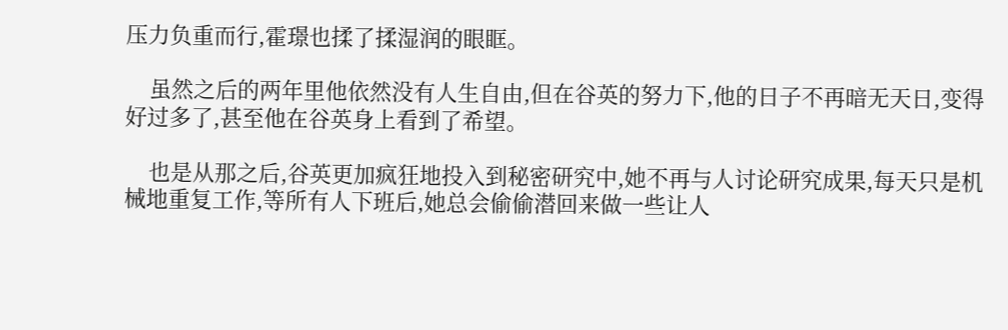压力负重而行,霍璟也揉了揉湿润的眼眶。

    虽然之后的两年里他依然没有人生自由,但在谷英的努力下,他的日子不再暗无天日,变得好过多了,甚至他在谷英身上看到了希望。

    也是从那之后,谷英更加疯狂地投入到秘密研究中,她不再与人讨论研究成果,每天只是机械地重复工作,等所有人下班后,她总会偷偷潜回来做一些让人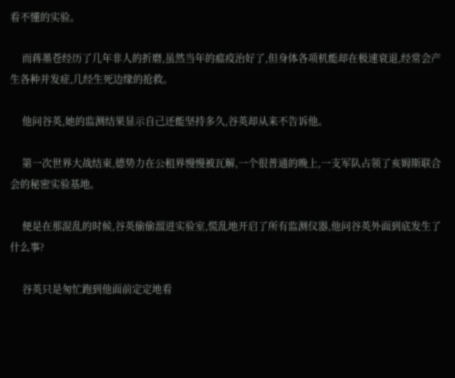看不懂的实验。

    而蒋墨苍经历了几年非人的折磨,虽然当年的瘟疫治好了,但身体各项机能却在极速衰退,经常会产生各种并发症,几经生死边缘的抢救。

    他问谷英,她的监测结果显示自己还能坚持多久,谷英却从来不告诉他。

    第一次世界大战结束,德势力在公租界慢慢被瓦解,一个很普通的晚上,一支军队占领了亥姆斯联合会的秘密实验基地。

    便是在那混乱的时候,谷英偷偷溜进实验室,慌乱地开启了所有监测仪器,他问谷英外面到底发生了什么事?

    谷英只是匆忙跑到他面前定定地看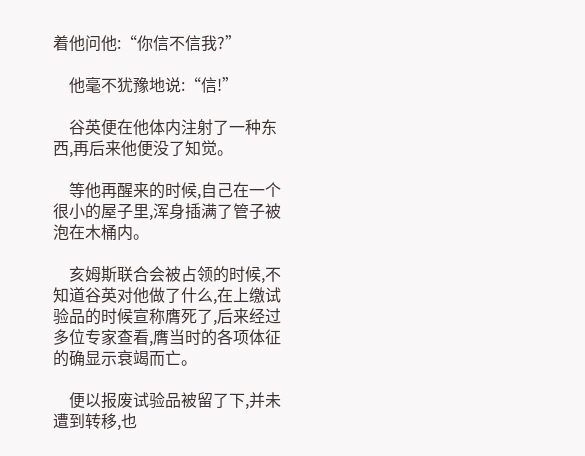着他问他:“你信不信我?”

    他毫不犹豫地说:“信!”

    谷英便在他体内注射了一种东西,再后来他便没了知觉。

    等他再醒来的时候,自己在一个很小的屋子里,浑身插满了管子被泡在木桶内。

    亥姆斯联合会被占领的时候,不知道谷英对他做了什么,在上缴试验品的时候宣称膺死了,后来经过多位专家查看,膺当时的各项体征的确显示衰竭而亡。

    便以报废试验品被留了下,并未遭到转移,也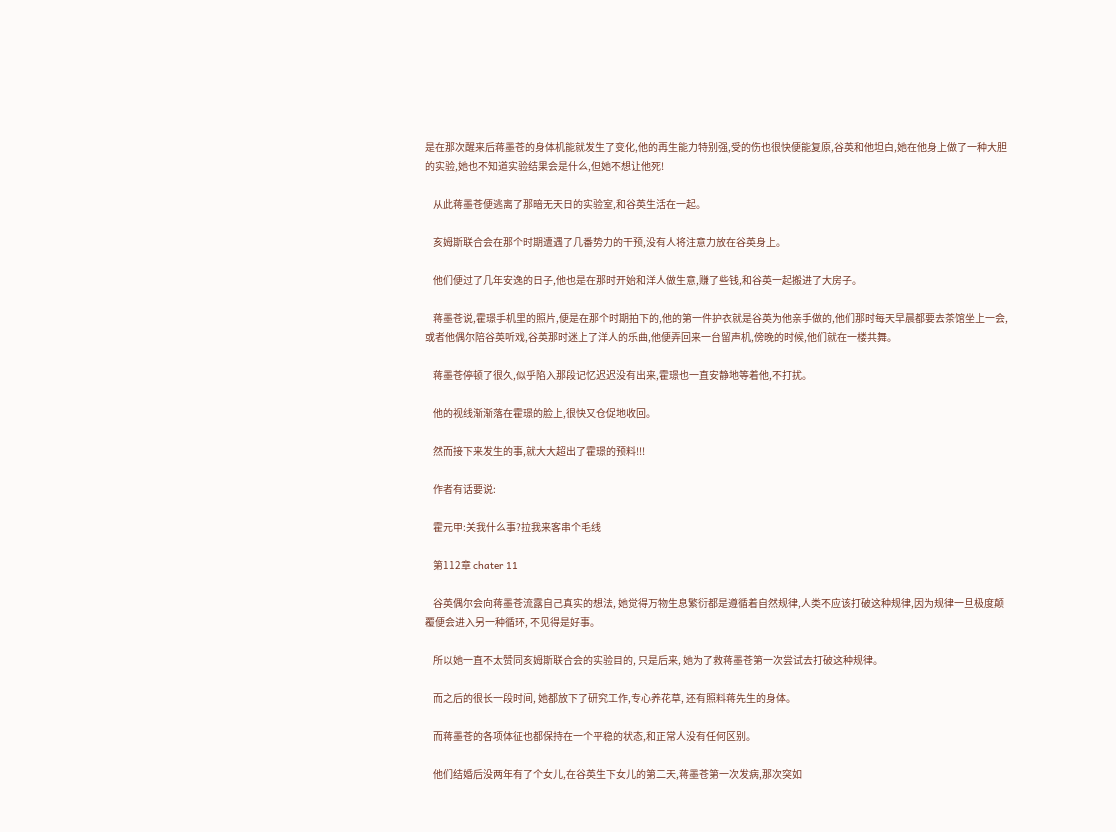是在那次醒来后蒋墨苍的身体机能就发生了变化,他的再生能力特别强,受的伤也很快便能复原,谷英和他坦白,她在他身上做了一种大胆的实验,她也不知道实验结果会是什么,但她不想让他死!

    从此蒋墨苍便逃离了那暗无天日的实验室,和谷英生活在一起。

    亥姆斯联合会在那个时期遭遇了几番势力的干预,没有人将注意力放在谷英身上。

    他们便过了几年安逸的日子,他也是在那时开始和洋人做生意,赚了些钱,和谷英一起搬进了大房子。

    蒋墨苍说,霍璟手机里的照片,便是在那个时期拍下的,他的第一件护衣就是谷英为他亲手做的,他们那时每天早晨都要去茶馆坐上一会,或者他偶尔陪谷英听戏,谷英那时迷上了洋人的乐曲,他便弄回来一台留声机,傍晚的时候,他们就在一楼共舞。

    蒋墨苍停顿了很久,似乎陷入那段记忆迟迟没有出来,霍璟也一直安静地等着他,不打扰。

    他的视线渐渐落在霍璟的脸上,很快又仓促地收回。

    然而接下来发生的事,就大大超出了霍璟的预料!!!

    作者有话要说:

    霍元甲:关我什么事?拉我来客串个毛线

    第112章 chater 11

    谷英偶尔会向蒋墨苍流露自己真实的想法, 她觉得万物生息繁衍都是遵循着自然规律,人类不应该打破这种规律,因为规律一旦极度颠覆便会进入另一种循环, 不见得是好事。

    所以她一直不太赞同亥姆斯联合会的实验目的, 只是后来, 她为了救蒋墨苍第一次尝试去打破这种规律。

    而之后的很长一段时间, 她都放下了研究工作,专心养花草, 还有照料蒋先生的身体。

    而蒋墨苍的各项体征也都保持在一个平稳的状态,和正常人没有任何区别。

    他们结婚后没两年有了个女儿,在谷英生下女儿的第二天,蒋墨苍第一次发病,那次突如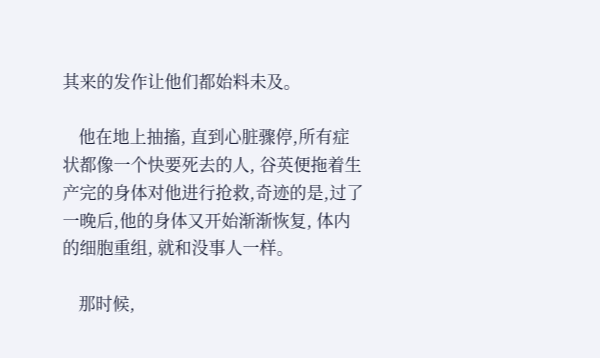其来的发作让他们都始料未及。

    他在地上抽搐, 直到心脏骤停,所有症状都像一个快要死去的人, 谷英便拖着生产完的身体对他进行抢救,奇迹的是,过了一晚后,他的身体又开始渐渐恢复, 体内的细胞重组, 就和没事人一样。

    那时候,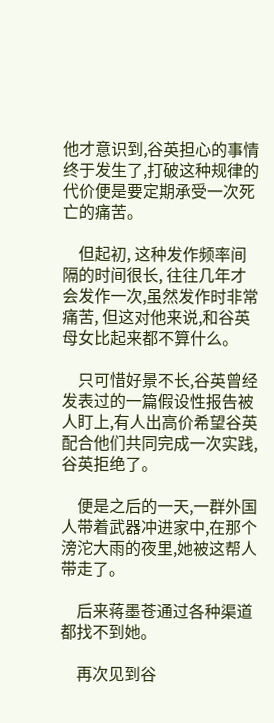他才意识到,谷英担心的事情终于发生了,打破这种规律的代价便是要定期承受一次死亡的痛苦。

    但起初, 这种发作频率间隔的时间很长, 往往几年才会发作一次,虽然发作时非常痛苦, 但这对他来说,和谷英母女比起来都不算什么。

    只可惜好景不长,谷英曾经发表过的一篇假设性报告被人盯上,有人出高价希望谷英配合他们共同完成一次实践,谷英拒绝了。

    便是之后的一天,一群外国人带着武器冲进家中,在那个滂沱大雨的夜里,她被这帮人带走了。

    后来蒋墨苍通过各种渠道都找不到她。

    再次见到谷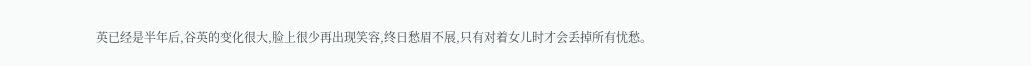英已经是半年后,谷英的变化很大,脸上很少再出现笑容,终日愁眉不展,只有对着女儿时才会丢掉所有忧愁。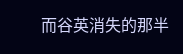而谷英消失的那半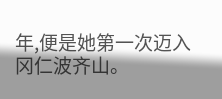年,便是她第一次迈入冈仁波齐山。